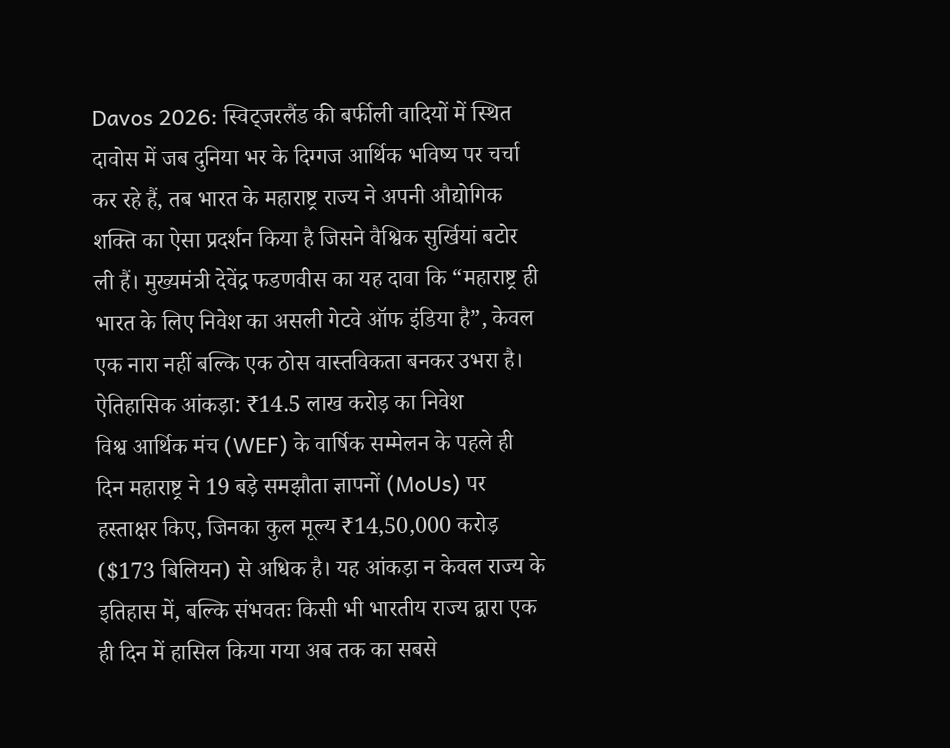Davos 2026: स्विट्जरलैंड की बर्फीली वादियों में स्थित दावोस में जब दुनिया भर के दिग्गज आर्थिक भविष्य पर चर्चा कर रहे हैं, तब भारत के महाराष्ट्र राज्य ने अपनी औद्योगिक शक्ति का ऐसा प्रदर्शन किया है जिसने वैश्विक सुर्खियां बटोर ली हैं। मुख्यमंत्री देवेंद्र फडणवीस का यह दावा कि “महाराष्ट्र ही भारत के लिए निवेश का असली गेटवे ऑफ इंडिया है”, केवल एक नारा नहीं बल्कि एक ठोस वास्तविकता बनकर उभरा है।
ऐतिहासिक आंकड़ा: ₹14.5 लाख करोड़ का निवेश
विश्व आर्थिक मंच (WEF) के वार्षिक सम्मेलन के पहले ही दिन महाराष्ट्र ने 19 बड़े समझौता ज्ञापनों (MoUs) पर हस्ताक्षर किए, जिनका कुल मूल्य ₹14,50,000 करोड़ ($173 बिलियन) से अधिक है। यह आंकड़ा न केवल राज्य के इतिहास में, बल्कि संभवतः किसी भी भारतीय राज्य द्वारा एक ही दिन में हासिल किया गया अब तक का सबसे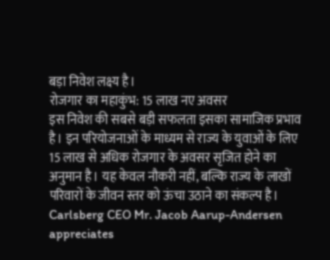बड़ा निवेश लक्ष्य है।
रोजगार का महाकुंभ: 15 लाख नए अवसर
इस निवेश की सबसे बड़ी सफलता इसका सामाजिक प्रभाव है। इन परियोजनाओं के माध्यम से राज्य के युवाओं के लिए 15 लाख से अधिक रोजगार के अवसर सृजित होने का अनुमान है। यह केवल नौकरी नहीं, बल्कि राज्य के लाखों परिवारों के जीवन स्तर को ऊंचा उठाने का संकल्प है।
Carlsberg CEO Mr. Jacob Aarup-Andersen appreciates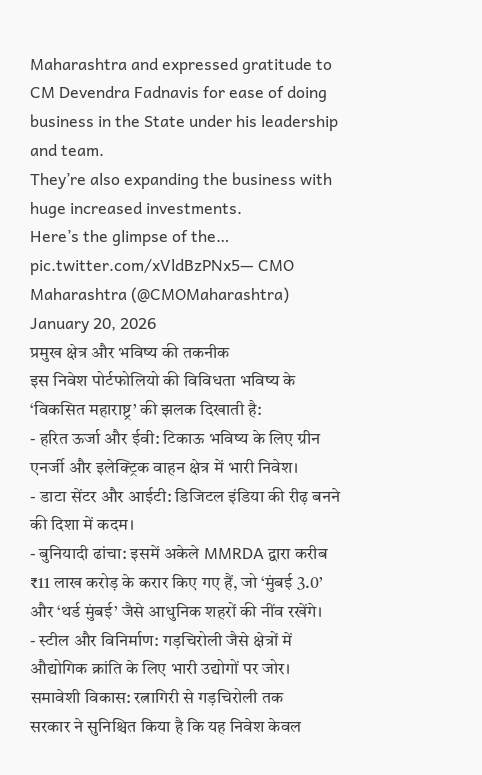Maharashtra and expressed gratitude to CM Devendra Fadnavis for ease of doing business in the State under his leadership and team.
They’re also expanding the business with huge increased investments.
Here’s the glimpse of the… pic.twitter.com/xVldBzPNx5— CMO Maharashtra (@CMOMaharashtra) January 20, 2026
प्रमुख क्षेत्र और भविष्य की तकनीक
इस निवेश पोर्टफोलियो की विविधता भविष्य के ‘विकसित महाराष्ट्र’ की झलक दिखाती है:
- हरित ऊर्जा और ईवी: टिकाऊ भविष्य के लिए ग्रीन एनर्जी और इलेक्ट्रिक वाहन क्षेत्र में भारी निवेश।
- डाटा सेंटर और आईटी: डिजिटल इंडिया की रीढ़ बनने की दिशा में कदम।
- बुनियादी ढांचा: इसमें अकेले MMRDA द्वारा करीब ₹11 लाख करोड़ के करार किए गए हैं, जो ‘मुंबई 3.0’ और ‘थर्ड मुंबई’ जैसे आधुनिक शहरों की नींव रखेंगे।
- स्टील और विनिर्माण: गड़चिरोली जैसे क्षेत्रों में औद्योगिक क्रांति के लिए भारी उद्योगों पर जोर।
समावेशी विकास: रत्नागिरी से गड़चिरोली तक
सरकार ने सुनिश्चित किया है कि यह निवेश केवल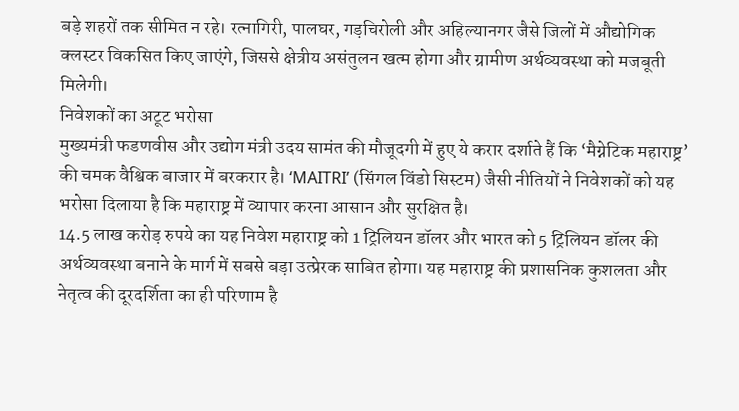बड़े शहरों तक सीमित न रहे। रत्नागिरी, पालघर, गड़चिरोली और अहिल्यानगर जैसे जिलों में औद्योगिक क्लस्टर विकसित किए जाएंगे, जिससे क्षेत्रीय असंतुलन खत्म होगा और ग्रामीण अर्थव्यवस्था को मजबूती मिलेगी।
निवेशकों का अटूट भरोसा
मुख्यमंत्री फडणवीस और उद्योग मंत्री उदय सामंत की मौजूदगी में हुए ये करार दर्शाते हैं कि ‘मैग्नेटिक महाराष्ट्र’ की चमक वैश्विक बाजार में बरकरार है। ‘MAITRI’ (सिंगल विंडो सिस्टम) जैसी नीतियों ने निवेशकों को यह भरोसा दिलाया है कि महाराष्ट्र में व्यापार करना आसान और सुरक्षित है।
14.5 लाख करोड़ रुपये का यह निवेश महाराष्ट्र को 1 ट्रिलियन डॉलर और भारत को 5 ट्रिलियन डॉलर की अर्थव्यवस्था बनाने के मार्ग में सबसे बड़ा उत्प्रेरक साबित होगा। यह महाराष्ट्र की प्रशासनिक कुशलता और नेतृत्व की दूरदर्शिता का ही परिणाम है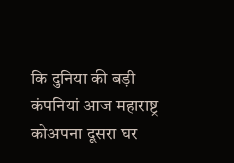कि दुनिया की बड़ी कंपनियां आज महाराष्ट्र कोअपना दूसरा घर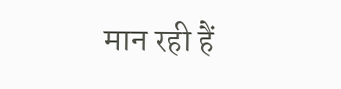मान रही हैं